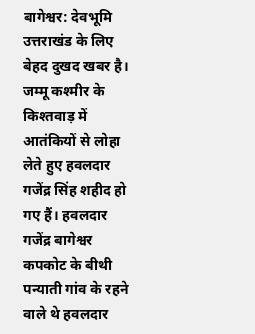बागेश्वर: देवभूमि उत्तराखंड के लिए बेहद दुखद खबर है। जम्मू कश्मीर के किश्तवाड़ में आतंकियों से लोहा लेते हुए हवलदार गजेंद्र सिंह शहीद हो गए हैं। हवलदार गजेंद्र बागेश्वर कपकोट के बीथी पन्याती गांव के रहने वाले थे हवलदार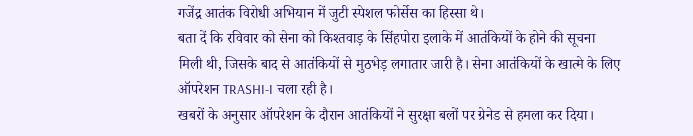गजेंद्र आतंक विरोधी अभियान में जुटी स्पेशल फोर्सेस का हिस्सा थे।
बता दें कि रविवार को सेना को किश्तवाड़ के सिंहपोरा इलाके में आतंकियों के होने की सूचना मिली थी, जिसके बाद से आतंकियों से मुठभेड़ लगातार जारी है। सेना आतंकियों के खात्मे के लिए ऑपरेशन TRASHI-I चला रही है।
खबरों के अनुसार ऑपरेशन के दौरान आतंकियों ने सुरक्षा बलों पर ग्रेनेड से हमला कर दिया।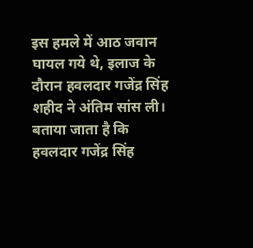इस हमले में आठ जवान घायल गये थे, इलाज के दौरान हवलदार गजेंद्र सिंह शहीद ने अंतिम सांस ली।
बताया जाता है कि हवलदार गजेंद्र सिंह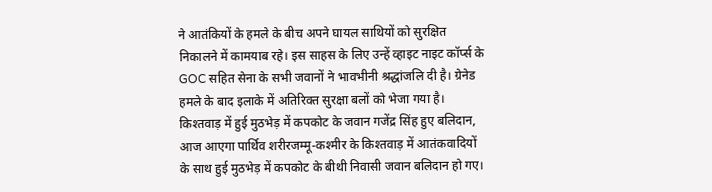ने आतंकियों के हमले के बीच अपने घायल साथियों को सुरक्षित निकालने में कामयाब रहे। इस साहस के लिए उन्हें व्हाइट नाइट कॉर्प्स के GOC सहित सेना के सभी जवानों ने भावभीनी श्रद्धांजलि दी है। ग्रेनेड हमले के बाद इलाके में अतिरिक्त सुरक्षा बलों को भेजा गया है।
किश्तवाड़ में हुई मुठभेड़ में कपकोट के जवान गजेंद्र सिंह हुए बलिदान, आज आएगा पार्थिव शरीरजम्मू-कश्मीर के किश्तवाड़ में आतंकवादियों के साथ हुई मुठभेड़ में कपकोट के बीथी निवासी जवान बलिदान हो गए।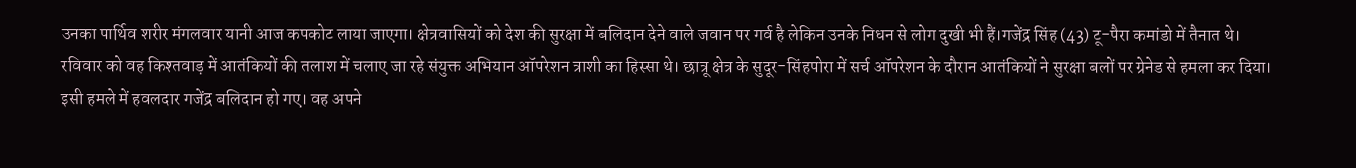उनका पार्थिव शरीर मंगलवार यानी आज कपकोट लाया जाएगा। क्षेत्रवासियों को देश की सुरक्षा में बलिदान देने वाले जवान पर गर्व है लेकिन उनके निधन से लोग दुखी भी हैं।गजेंद्र सिंह (43) टू-पैरा कमांडो में तैनात थे।
रविवार को वह किश्तवाड़ में आतंकियों की तलाश में चलाए जा रहे संयुक्त अभियान ऑपरेशन त्राशी का हिस्सा थे। छात्रू क्षेत्र के सुदूर-सिंहपोरा में सर्च ऑपरेशन के दौरान आतंकियों ने सुरक्षा बलों पर ग्रेनेड से हमला कर दिया।
इसी हमले में हवलदार गजेंद्र बलिदान हो गए। वह अपने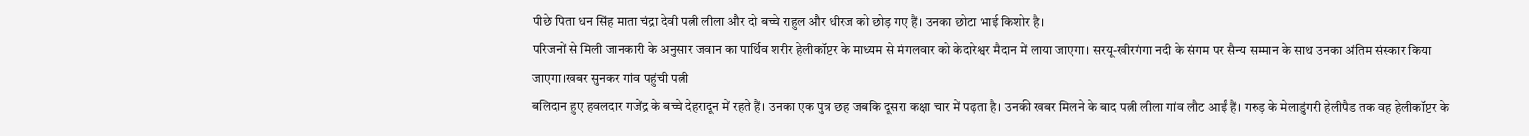पीछे पिता धन सिंह माता चंद्रा देवी पत्नी लीला और दो बच्चे राहुल और धीरज को छोड़ गए हैं। उनका छोटा भाई किशोर है।
परिजनों से मिली जानकारी के अनुसार जवान का पार्थिव शरीर हेलीकॉप्टर के माध्यम से मंगलवार को केदारेश्वर मैदान में लाया जाएगा। सरयू-खीरगंगा नदी के संगम पर सैन्य सम्मान के साथ उनका अंतिम संस्कार किया जाएगा।खबर सुनकर गांव पहुंची पत्नी
बलिदान हुए हवलदार गजेंद्र के बच्चे देहरादून में रहते हैं। उनका एक पुत्र छह जबकि दूसरा कक्षा चार में पढ़ता है। उनकी खबर मिलने के बाद पत्नी लीला गांव लौट आईं हैं। गरुड़ के मेलाडुंगरी हेलीपैड तक वह हेलीकॉप्टर के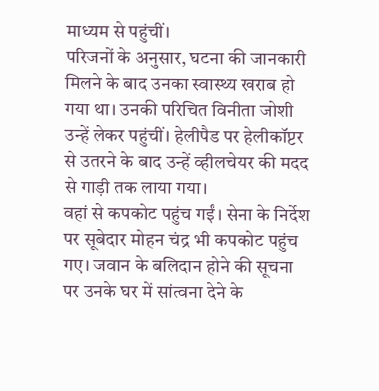माध्यम से पहुंचीं।
परिजनों के अनुसार, घटना की जानकारी मिलने के बाद उनका स्वास्थ्य खराब हो गया था। उनकी परिचित विनीता जोशी उन्हें लेकर पहुंचीं। हेलीपैड पर हेलीकॉप्टर से उतरने के बाद उन्हें व्हीलचेयर की मदद से गाड़ी तक लाया गया।
वहां से कपकोट पहुंच गईं। सेना के निर्देश पर सूबेदार मोहन चंद्र भी कपकोट पहुंच गए। जवान के बलिदान होने की सूचना पर उनके घर में सांत्वना देने के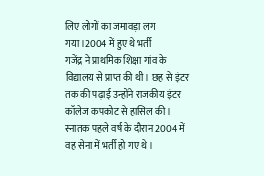लिए लोगों का जमावड़ा लग गया।2004 में हुए थे भर्ती
गजेंद्र ने प्राथमिक शिक्षा गांव के विद्यालय से प्राप्त की थी। छह से इंटर तक की पढ़ाई उन्होंने राजकीय इंटर कॉलेज कपकोट से हासिल की। स्नातक पहले वर्ष के दौरान 2004 में वह सेना में भर्ती हो गए थे।